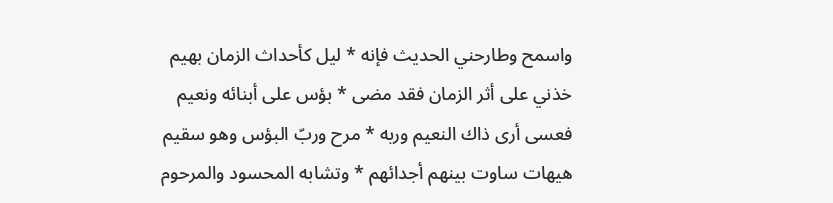واسمح وطارحني الحديث فإنه * ليل كأحداث الزمان بهيم
خذني على أثر الزمان فقد مضى * بؤس على أبنائه ونعيم
فعسى أرى ذاك النعيم وربه * مرح وربّ البؤس وهو سقيم
هيهات ساوت بينهم أجدائهم * وتشابه المحسود والمرحوم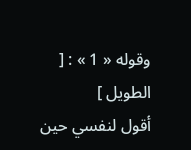وقوله « 1 » : [ الطويل ]
أقول لنفسي حين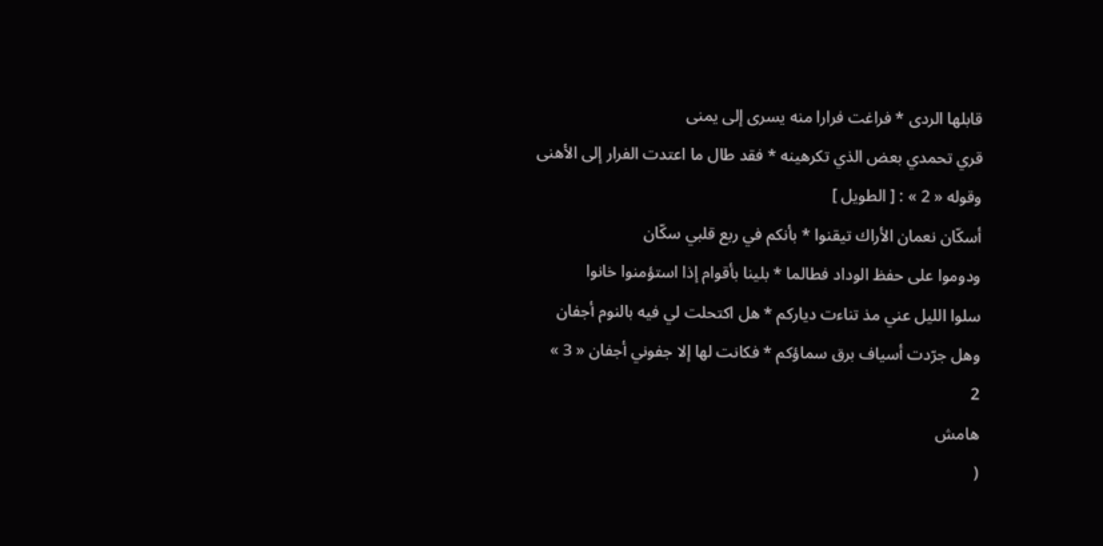قابلها الردى * فراغت فرارا منه يسرى إلى يمنى
قري تحمدي بعض الذي تكرهينه * فقد طال ما اعتدت الفرار إلى الأهنى
وقوله « 2 » : [ الطويل ]
أسكّان نعمان الأراك تيقنوا * بأنكم في ربع قلبي سكّان
ودوموا على حفظ الوداد فطالما * بلينا بأقوام إذا استؤمنوا خانوا
سلوا الليل عني مذ تناءت دياركم * هل اكتحلت لي فيه بالنوم أجفان
وهل جرّدت أسياف برق سماؤكم * فكانت لها إلا جفوني أجفان « 3 »
2
هامش
(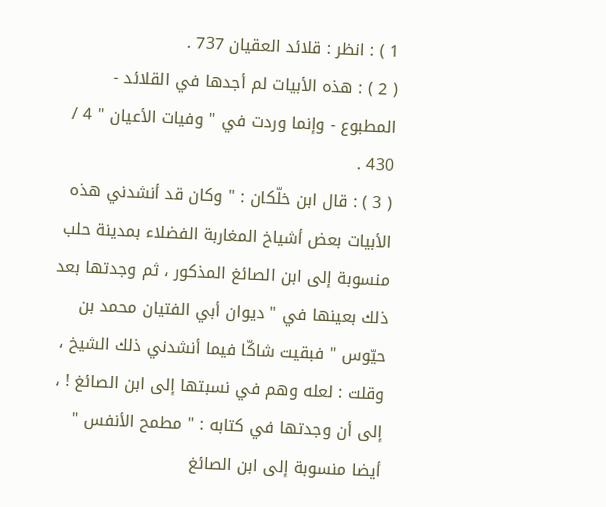1 ) : انظر : قلائد العقيان 737 .
( 2 ) : هذه الأبيات لم أجدها في القلائد - المطبوع - وإنما وردت في " وفيات الأعيان " 4 / 430 .
( 3 ) : قال ابن خلّكان : " وكان قد أنشدني هذه الأبيات بعض أشياخ المغاربة الفضلاء بمدينة حلب منسوبة إلى ابن الصائغ المذكور ، ثم وجدتها بعد ذلك بعينها في " ديوان أبي الفتيان محمد بن حيّوس " فبقيت شاكّا فيما أنشدني ذلك الشيخ ، وقلت : لعله وهم في نسبتها إلى ابن الصائغ ! ، إلى أن وجدتها في كتابه : " مطمح الأنفس " أيضا منسوبة إلى ابن الصائغ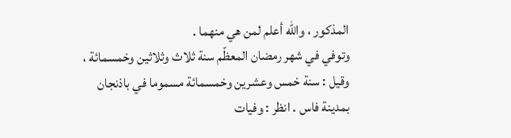المذكور ، والله أعلم لمن هي منهما .
وتوفي في شهر رمضان المعظّم سنة ثلاث وثلاثين وخمسمائة ، وقيل : سنة خمس وعشرين وخمسمائة مسموما في باذنجان بمدينة فاس . انظر : وفيات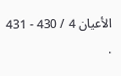الأعيان 4 / 430 - 431 .